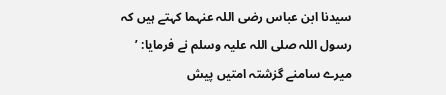سیدنا ابن عباس رضی اللہ عنہما کہتے ہیں کہ رسول اللہ صلی اللہ علیہ وسلم نے فرمایا: ’ میرے سامنے گزشتہ امتیں پیش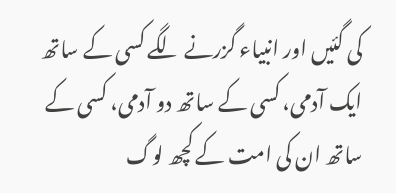کی گئیں اور انبیاء گزرنے لگے کسی کے ساتھ ایک آدمی، کسی کے ساتھ دو آدمی، کسی کے ساتھ ان کی امت کے کچھ لوگ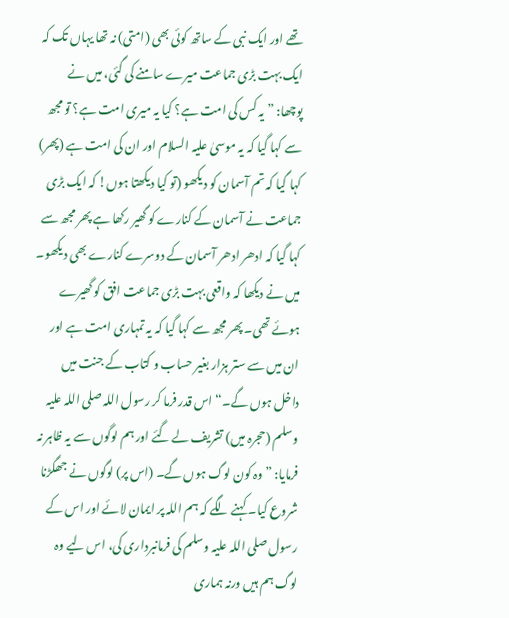تھے اور ایک نبی کے ساتھ کوئی بھی (امتی) نہ تھا یہاں تک کہ ایک بہت بڑی جماعت میرے سامنے کی گئی، میں نے پوچھا: ”یہ کس کی امت ہے؟ کیا یہ میری امت ہے؟ تو مجھ سے کہا گیا کہ یہ موسیٰ علیہ السلام اور ان کی امت ہے (پھر) کہا گیا کہ تم آسمان کو دیکھو (تو کیا دیکھتا ہوں! کہ ایک بڑی جماعت نے آسمان کے کنارے کو گھیر رکھا ہے پھر مجھ سے کہا گیا کہ ادھر ادھر آسمان کے دوسرے کنارے بھی دیکھو۔ میں نے دیکھا کہ واقعی بہت بڑی جماعت افق کو گھیرے ہوئے تھی۔ پھر مجھ سے کہا گیا کہ یہ تمہاری امت ہے اور ان میں سے ستر ہزار بغیر حساب و کتاب کے جنت میں داخل ہوں گے۔“ اس قدر فرما کر رسول اللہ صلی اللہ علیہ وسلم (حجرہ میں) تشریف لے گئے اور ہم لوگوں سے یہ ظاہر نہ فرمایا: ”وہ کون لوگ ہوں گے۔ (اس پر) لوگوں نے جھگڑنا شروع کیا۔ کہنے لگے کہ ہم اللہ پر ایمان لائے اور اس کے رسول صلی اللہ علیہ وسلم کی فرمانبرداری کی، اس لیے وہ لوگ ہم ہیں ورنہ ہماری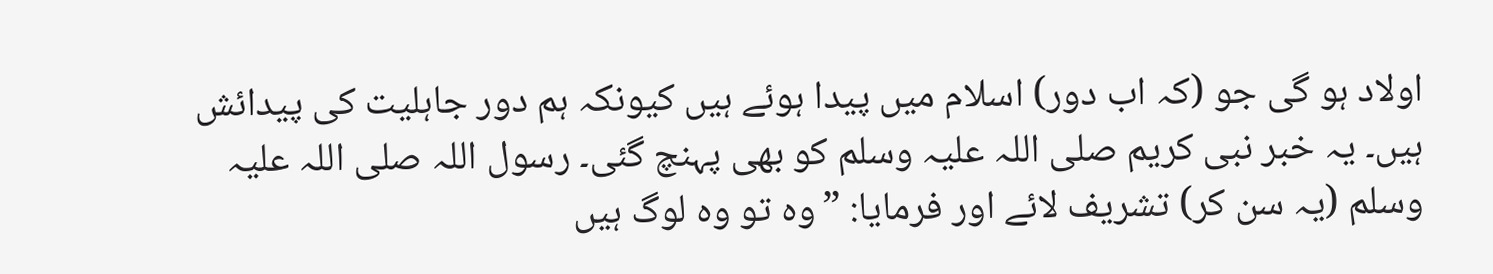اولاد ہو گی جو (کہ اب دور) اسلام میں پیدا ہوئے ہیں کیونکہ ہم دور جاہلیت کی پیدائش ہیں۔ یہ خبر نبی کریم صلی اللہ علیہ وسلم کو بھی پہنچ گئی۔ رسول اللہ صلی اللہ علیہ وسلم (یہ سن کر) تشریف لائے اور فرمایا: ”وہ تو وہ لوگ ہیں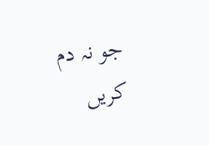جو نہ دم کریں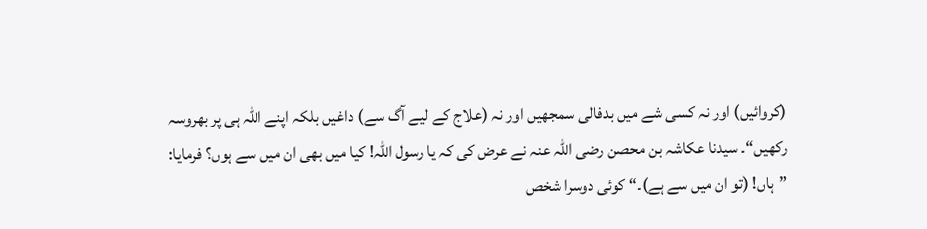(کروائیں) اور نہ کسی شے میں بدفالی سمجھیں اور نہ (علاج کے لیے آگ سے) داغیں بلکہ اپنے اللہ ہی پر بھروسہ رکھیں“۔ سیدنا عکاشہ بن محصن رضی اللہ عنہ نے عرض کی کہ یا رسول اللہ! کیا میں بھی ان میں سے ہوں؟ فرمایا: ”ہاں! (تو ان میں سے ہے)۔“ کوئی دوسرا شخص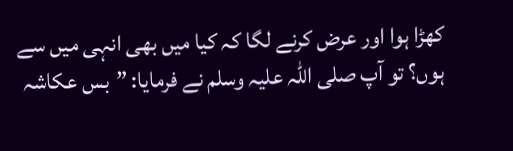کھڑا ہوا اور عرض کرنے لگا کہ کیا میں بھی انہی میں سے ہوں؟ تو آپ صلی اللہ علیہ وسلم نے فرمایا: ”بس عکاشہ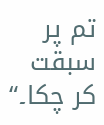تم پر سبقت کر چکا۔“